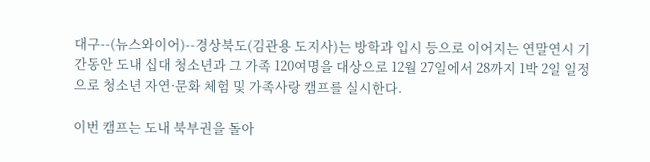대구--(뉴스와이어)--경상북도(김관용 도지사)는 방학과 입시 등으로 이어지는 연말연시 기간동안 도내 십대 청소년과 그 가족 120여명을 대상으로 12월 27일에서 28까지 1박 2일 일정으로 청소년 자연·문화 체험 및 가족사랑 캠프를 실시한다.

이번 캠프는 도내 북부권을 돌아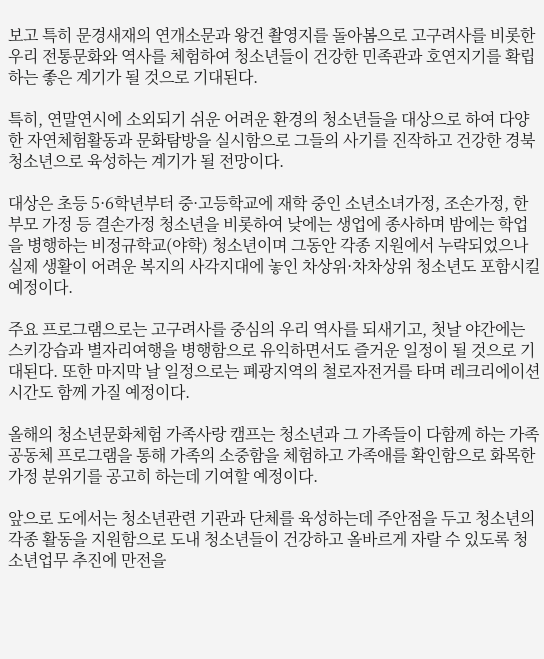보고 특히 문경새재의 연개소문과 왕건 촬영지를 돌아봄으로 고구려사를 비롯한 우리 전통문화와 역사를 체험하여 청소년들이 건강한 민족관과 호연지기를 확립하는 좋은 계기가 될 것으로 기대된다.

특히, 연말연시에 소외되기 쉬운 어려운 환경의 청소년들을 대상으로 하여 다양한 자연체험활동과 문화탐방을 실시함으로 그들의 사기를 진작하고 건강한 경북청소년으로 육성하는 계기가 될 전망이다.

대상은 초등 5·6학년부터 중·고등학교에 재학 중인 소년소녀가정, 조손가정, 한부모 가정 등 결손가정 청소년을 비롯하여 낮에는 생업에 종사하며 밤에는 학업을 병행하는 비정규학교(야학) 청소년이며 그동안 각종 지원에서 누락되었으나 실제 생활이 어려운 복지의 사각지대에 놓인 차상위·차차상위 청소년도 포함시킬 예정이다.

주요 프로그램으로는 고구려사를 중심의 우리 역사를 되새기고, 첫날 야간에는 스키강습과 별자리여행을 병행함으로 유익하면서도 즐거운 일정이 될 것으로 기대된다. 또한 마지막 날 일정으로는 폐광지역의 철로자전거를 타며 레크리에이션 시간도 함께 가질 예정이다.

올해의 청소년문화체험 가족사랑 캠프는 청소년과 그 가족들이 다함께 하는 가족공동체 프로그램을 통해 가족의 소중함을 체험하고 가족애를 확인함으로 화목한 가정 분위기를 공고히 하는데 기여할 예정이다.

앞으로 도에서는 청소년관련 기관과 단체를 육성하는데 주안점을 두고 청소년의 각종 활동을 지원함으로 도내 청소년들이 건강하고 올바르게 자랄 수 있도록 청소년업무 추진에 만전을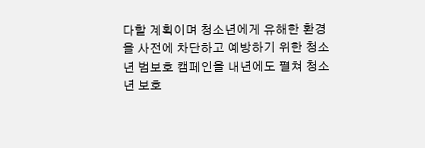다할 계획이며 청소년에게 유해한 환경을 사전에 차단하고 예방하기 위한 청소년 범보호 캠페인을 내년에도 펼쳐 청소년 보호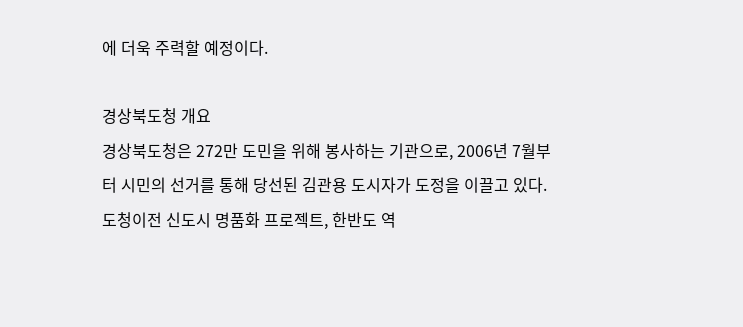에 더욱 주력할 예정이다.

경상북도청 개요
경상북도청은 272만 도민을 위해 봉사하는 기관으로, 2006년 7월부터 시민의 선거를 통해 당선된 김관용 도시자가 도정을 이끌고 있다. 도청이전 신도시 명품화 프로젝트, 한반도 역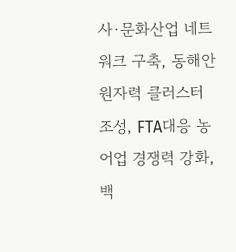사·문화산업 네트워크 구축, 동해안 원자력 클러스터 조성, FTA대응 농어업 경쟁력 강화, 백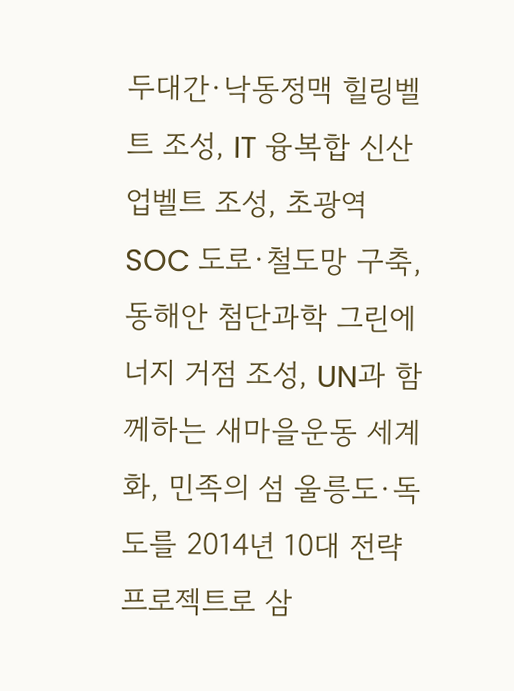두대간·낙동정맥 힐링벨트 조성, IT 융복합 신산업벨트 조성, 초광역 SOC 도로·철도망 구축, 동해안 첨단과학 그린에너지 거점 조성, UN과 함께하는 새마을운동 세계화, 민족의 섬 울릉도·독도를 2014년 10대 전략 프로젝트로 삼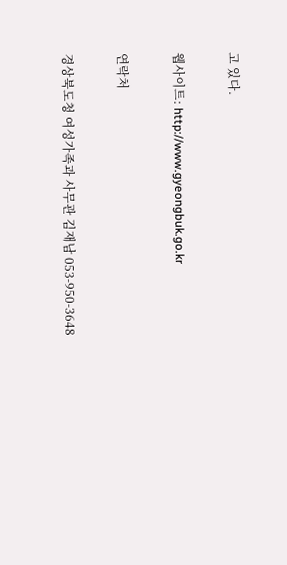고 있다.

웹사이트: http://www.gyeongbuk.go.kr

연락처

경상북도청 여성가족과 사무관 김재남 053-950-3648